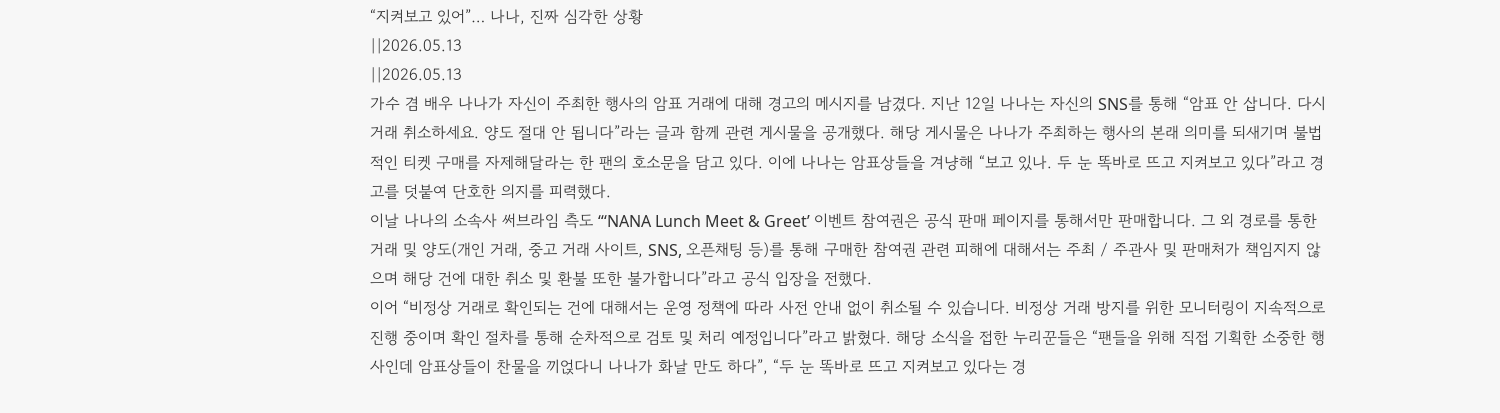“지켜보고 있어”… 나나, 진짜 심각한 상황
||2026.05.13
||2026.05.13
가수 겸 배우 나나가 자신이 주최한 행사의 암표 거래에 대해 경고의 메시지를 남겼다. 지난 12일 나나는 자신의 SNS를 통해 “암표 안 삽니다. 다시 거래 취소하세요. 양도 절대 안 됩니다”라는 글과 함께 관련 게시물을 공개했다. 해당 게시물은 나나가 주최하는 행사의 본래 의미를 되새기며 불법적인 티켓 구매를 자제해달라는 한 팬의 호소문을 담고 있다. 이에 나나는 암표상들을 겨냥해 “보고 있나. 두 눈 똑바로 뜨고 지켜보고 있다”라고 경고를 덧붙여 단호한 의지를 피력했다.
이날 나나의 소속사 써브라임 측도 “‘NANA Lunch Meet & Greet’ 이벤트 참여권은 공식 판매 페이지를 통해서만 판매합니다. 그 외 경로를 통한 거래 및 양도(개인 거래, 중고 거래 사이트, SNS, 오픈채팅 등)를 통해 구매한 참여권 관련 피해에 대해서는 주최 / 주관사 및 판매처가 책임지지 않으며 해당 건에 대한 취소 및 환불 또한 불가합니다”라고 공식 입장을 전했다.
이어 “비정상 거래로 확인되는 건에 대해서는 운영 정책에 따라 사전 안내 없이 취소될 수 있습니다. 비정상 거래 방지를 위한 모니터링이 지속적으로 진행 중이며 확인 절차를 통해 순차적으로 검토 및 처리 예정입니다”라고 밝혔다. 해당 소식을 접한 누리꾼들은 “팬들을 위해 직접 기획한 소중한 행사인데 암표상들이 찬물을 끼얹다니 나나가 화날 만도 하다”, “두 눈 똑바로 뜨고 지켜보고 있다는 경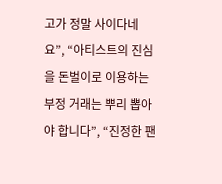고가 정말 사이다네요”, “아티스트의 진심을 돈벌이로 이용하는 부정 거래는 뿌리 뽑아야 합니다”, “진정한 팬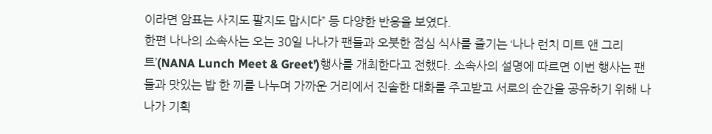이라면 암표는 사지도 팔지도 맙시다” 등 다양한 반응을 보였다.
한편 나나의 소속사는 오는 30일 나나가 팬들과 오붓한 점심 식사를 즐기는 ‘나나 런치 미트 앤 그리트’(NANA Lunch Meet & Greet’)행사를 개최한다고 전했다. 소속사의 설명에 따르면 이번 행사는 팬들과 맛있는 밥 한 끼를 나누며 가까운 거리에서 진솔한 대화를 주고받고 서로의 순간을 공유하기 위해 나나가 기획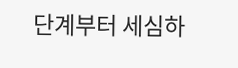단계부터 세심하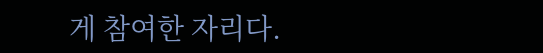게 참여한 자리다.